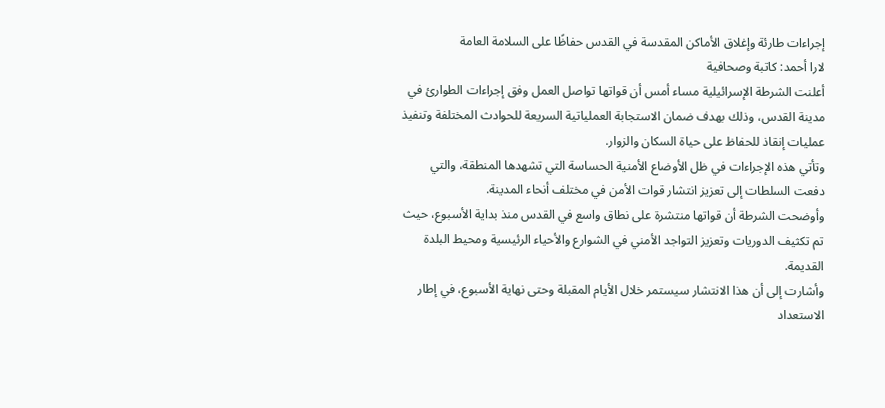إجراءات طارئة وإغلاق الأماكن المقدسة في القدس حفاظًا على السلامة العامة
لارا أحمد: كاتبة وصحافية
أعلنت الشرطة الإسرائيلية مساء أمس أن قواتها تواصل العمل وفق إجراءات الطوارئ في مدينة القدس، وذلك بهدف ضمان الاستجابة العملياتية السريعة للحوادث المختلفة وتنفيذ عمليات إنقاذ للحفاظ على حياة السكان والزوار.
وتأتي هذه الإجراءات في ظل الأوضاع الأمنية الحساسة التي تشهدها المنطقة، والتي دفعت السلطات إلى تعزيز انتشار قوات الأمن في مختلف أنحاء المدينة.
وأوضحت الشرطة أن قواتها منتشرة على نطاق واسع في القدس منذ بداية الأسبوع، حيث تم تكثيف الدوريات وتعزيز التواجد الأمني في الشوارع والأحياء الرئيسية ومحيط البلدة القديمة.
وأشارت إلى أن هذا الانتشار سيستمر خلال الأيام المقبلة وحتى نهاية الأسبوع، في إطار الاستعداد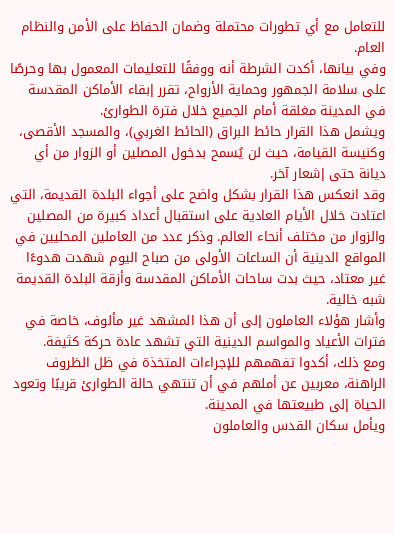للتعامل مع أي تطورات محتملة وضمان الحفاظ على الأمن والنظام العام.
وفي بيانها، أكدت الشرطة أنه ووفقًا للتعليمات المعمول بها وحرصًا على سلامة الجمهور وحماية الأرواح، تقرر إبقاء الأماكن المقدسة في المدينة مغلقة أمام الجميع خلال فترة الطوارئ.
ويشمل هذا القرار حائط البراق (الحائط الغربي)، والمسجد الأقصى، وكنيسة القيامة، حيث لن يُسمح بدخول المصلين أو الزوار من أي ديانة حتى إشعار آخر.
وقد انعكس هذا القرار بشكل واضح على أجواء البلدة القديمة، التي اعتادت خلال الأيام العادية على استقبال أعداد كبيرة من المصلين والزوار من مختلف أنحاء العالم. وذكر عدد من العاملين المحليين في المواقع الدينية أن الساعات الأولى من صباح اليوم شهدت هدوءًا غير معتاد، حيث بدت ساحات الأماكن المقدسة وأزقة البلدة القديمة شبه خالية.
وأشار هؤلاء العاملون إلى أن هذا المشهد غير مألوف، خاصة في فترات الأعياد والمواسم الدينية التي تشهد عادة حركة كثيفة.
ومع ذلك، أكدوا تفهمهم للإجراءات المتخذة في ظل الظروف الراهنة، معربين عن أملهم في أن تنتهي حالة الطوارئ قريبًا وتعود الحياة إلى طبيعتها في المدينة.
ويأمل سكان القدس والعاملون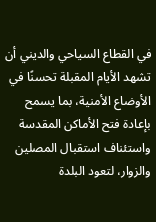في القطاع السياحي والديني أن تشهد الأيام المقبلة تحسنًا في الأوضاع الأمنية، بما يسمح بإعادة فتح الأماكن المقدسة واستئناف استقبال المصلين والزوار، لتعود البلدة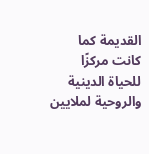القديمة كما كانت مركزًا للحياة الدينية والروحية لملايين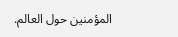المؤمنين حول العالم.